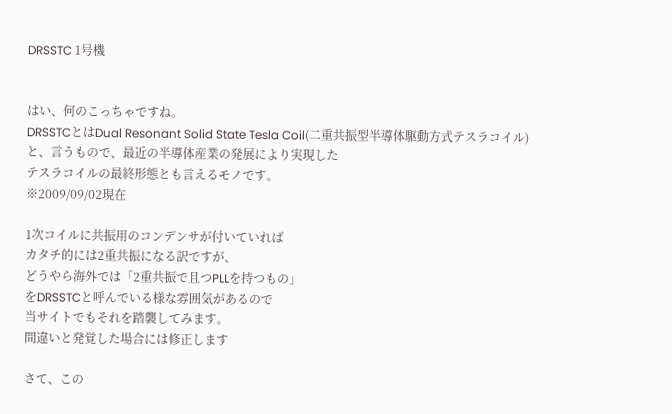DRSSTC 1号機


はい、何のこっちゃですね。
DRSSTCとはDual Resonant Solid State Tesla Coil(二重共振型半導体駆動方式テスラコイル)
と、言うもので、最近の半導体産業の発展により実現した
テスラコイルの最終形態とも言えるモノです。
※2009/09/02現在

1次コイルに共振用のコンデンサが付いていれば
カタチ的には2重共振になる訳ですが、
どうやら海外では「2重共振で且つPLLを持つもの」
をDRSSTCと呼んでいる様な雰囲気があるので
当サイトでもそれを踏襲してみます。
間違いと発覚した場合には修正します

さて、この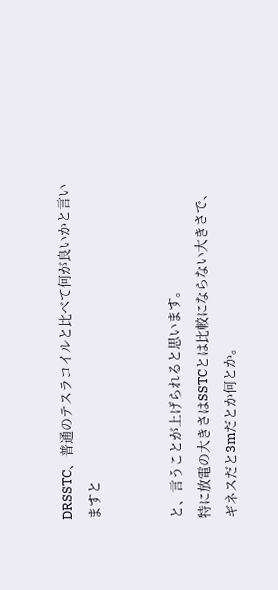DRSSTC、普通のテスラコイルと比べて何が良いかと言いますと


と、言うことが上げられると思います。
特に放電の大きさはSSTCとは比較にならない大きさで、
ギネスだと3mだとか何とか。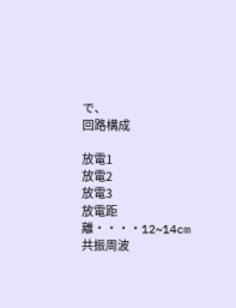で、
回路構成

放電1
放電2
放電3
放電距離・・・・12~14cm
共振周波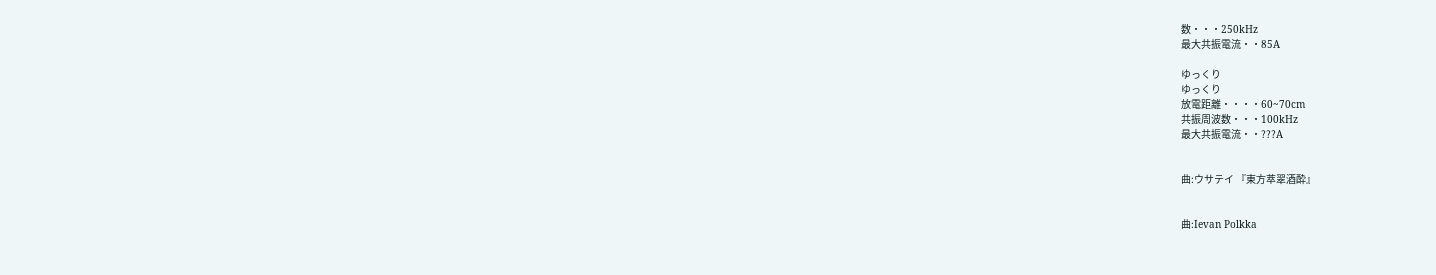数・・・250kHz
最大共振電流・・85A

ゆっくり
ゆっくり
放電距離・・・・60~70cm
共振周波数・・・100kHz
最大共振電流・・???A


曲:ウサテイ 『東方萃翠酒酔』


曲:Ievan Polkka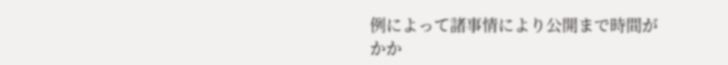例によって諸事情により公開まで時間がかか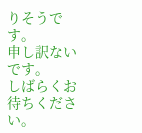りそうです。
申し訳ないです。
しばらくお待ちください。